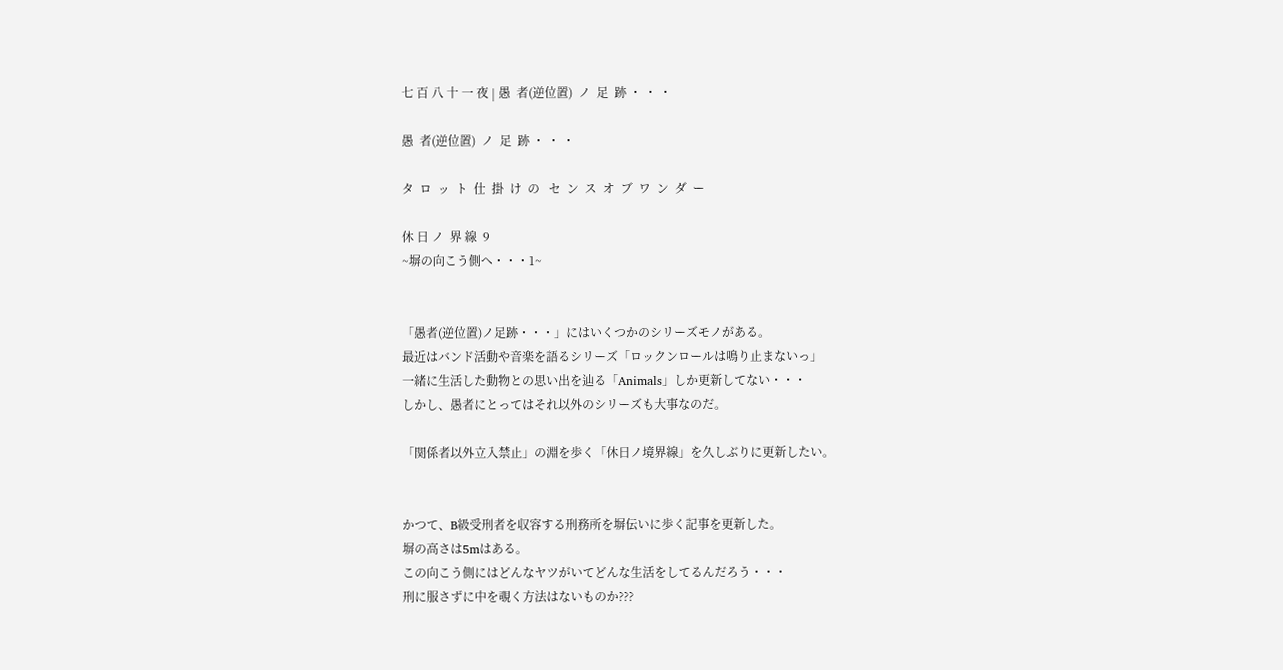七 百 八 十 一 夜 | 愚  者(逆位置)  ノ  足  跡 ・ ・ ・

愚  者(逆位置)  ノ  足  跡 ・ ・ ・

タ  ロ  ッ  ト  仕  掛  け  の   セ  ン  ス  オ  ブ  ワ  ン  ダ  ー

休 日 ノ  界 線  9
~塀の向こう側へ・・・1~


「愚者(逆位置)ノ足跡・・・」にはいくつかのシリーズモノがある。
最近はバンド活動や音楽を語るシリーズ「ロックンロールは鳴り止まないっ」
一緒に生活した動物との思い出を辿る「Animals」しか更新してない・・・
しかし、愚者にとってはそれ以外のシリーズも大事なのだ。

「関係者以外立入禁止」の淵を歩く「休日ノ境界線」を久しぶりに更新したい。


かつて、B級受刑者を収容する刑務所を塀伝いに歩く記事を更新した。
塀の高さは5mはある。
この向こう側にはどんなヤツがいてどんな生活をしてるんだろう・・・
刑に服さずに中を覗く方法はないものか???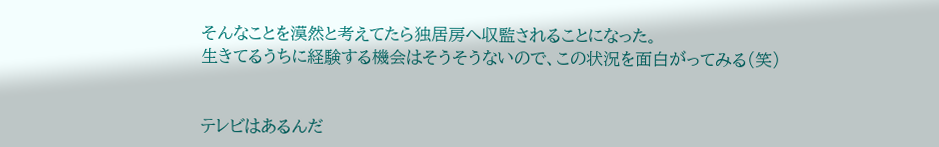そんなことを漠然と考えてたら独居房へ収監されることになった。
生きてるうちに経験する機会はそうそうないので、この状況を面白がってみる(笑)


テレビはあるんだ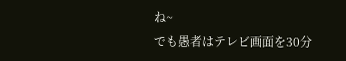ね~
でも愚者はテレビ画面を30分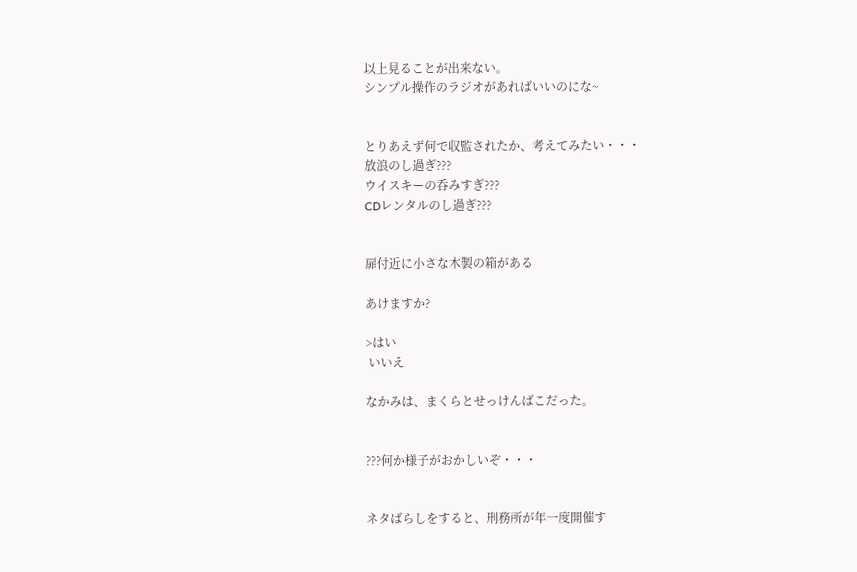以上見ることが出来ない。
シンプル操作のラジオがあればいいのにな~


とりあえず何で収監されたか、考えてみたい・・・
放浪のし過ぎ???
ウイスキーの呑みすぎ???
CDレンタルのし過ぎ???


扉付近に小さな木製の箱がある

あけますか?

>はい
 いいえ

なかみは、まくらとせっけんばこだった。


???何か様子がおかしいぞ・・・


ネタばらしをすると、刑務所が年一度開催す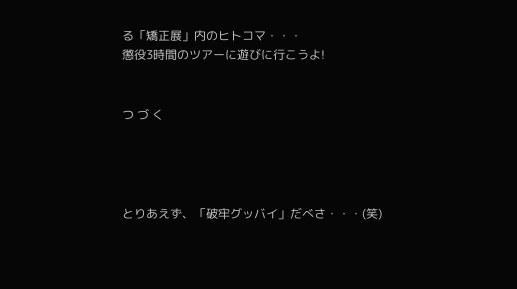る「矯正展」内のヒトコマ・・・
懲役3時間のツアーに遊びに行こうよ!


つ づ く




とりあえず、「破牢グッバイ」だべさ・・・(笑)